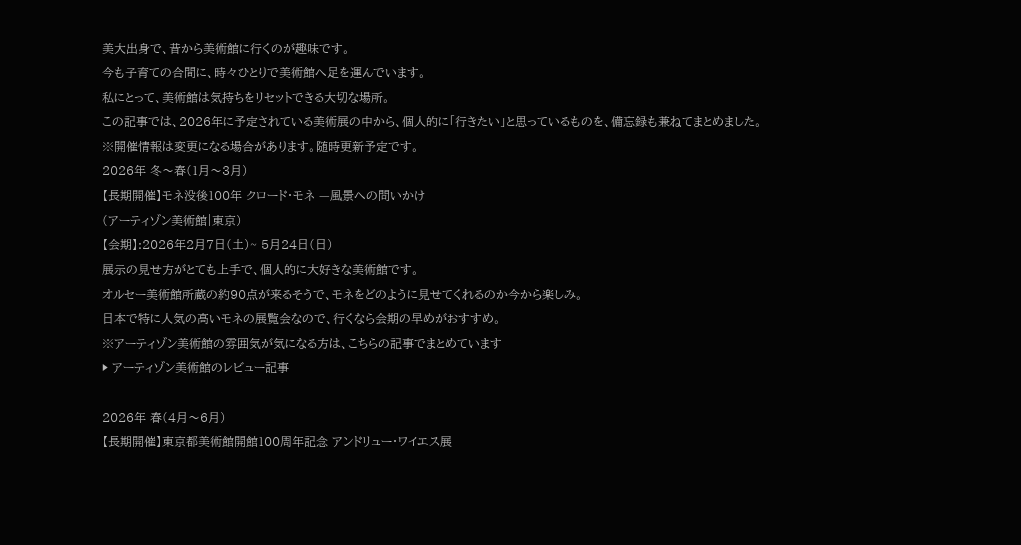美大出身で、昔から美術館に行くのが趣味です。
今も子育ての合間に、時々ひとりで美術館へ足を運んでいます。
私にとって、美術館は気持ちをリセットできる大切な場所。
この記事では、2026年に予定されている美術展の中から、個人的に「行きたい」と思っているものを、備忘録も兼ねてまとめました。
※開催情報は変更になる場合があります。随時更新予定です。
2026年 冬〜春(1月〜3月)
【長期開催】モネ没後100年 クロード・モネ —風景への問いかけ
(アーティゾン美術館|東京)
【会期】:2026年2月7日(土)~ 5月24日(日)
展示の見せ方がとても上手で、個人的に大好きな美術館です。
オルセー美術館所蔵の約90点が来るそうで、モネをどのように見せてくれるのか今から楽しみ。
日本で特に人気の高いモネの展覧会なので、行くなら会期の早めがおすすめ。
※アーティゾン美術館の雰囲気が気になる方は、こちらの記事でまとめています
▶ アーティゾン美術館のレビュー記事

2026年 春(4月〜6月)
【長期開催】東京都美術館開館100周年記念 アンドリュー・ワイエス展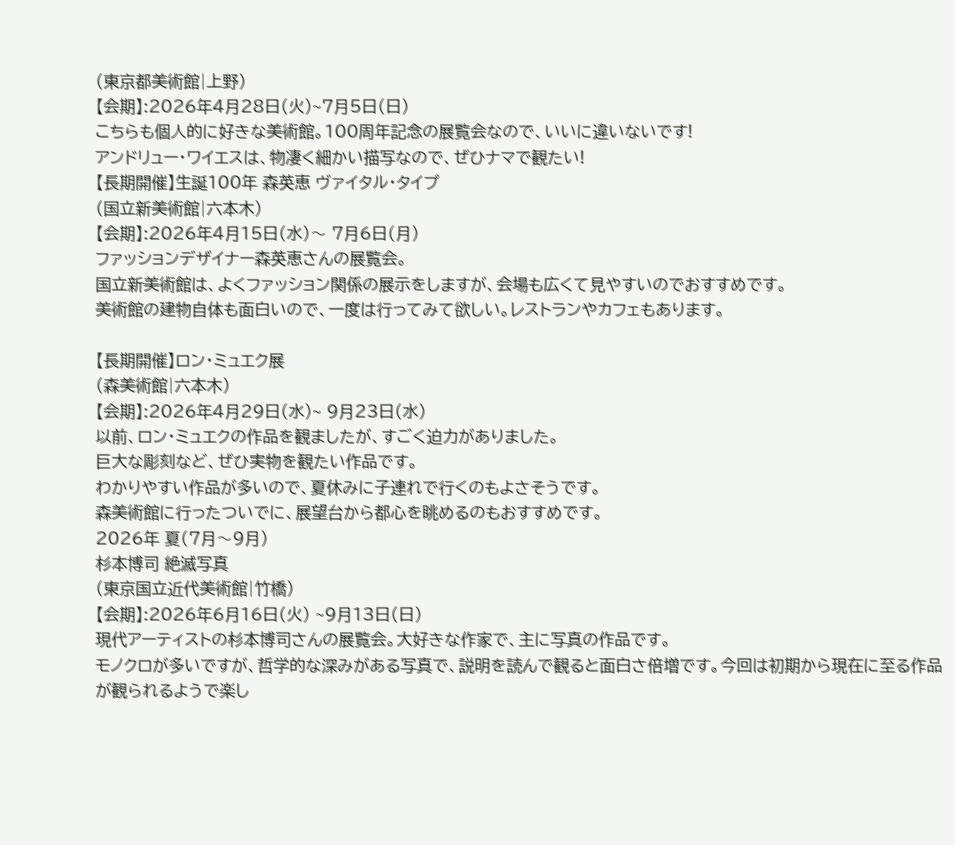(東京都美術館|上野)
【会期】:2026年4月28日(火)~7月5日(日)
こちらも個人的に好きな美術館。100周年記念の展覧会なので、いいに違いないです!
アンドリュー・ワイエスは、物凄く細かい描写なので、ぜひナマで観たい!
【長期開催】生誕100年 森英恵 ヴァイタル・タイプ
(国立新美術館|六本木)
【会期】:2026年4月15日(水)〜 7月6日(月)
ファッションデザイナー森英恵さんの展覧会。
国立新美術館は、よくファッション関係の展示をしますが、会場も広くて見やすいのでおすすめです。
美術館の建物自体も面白いので、一度は行ってみて欲しい。レストランやカフェもあります。

【長期開催】ロン・ミュエク展
(森美術館|六本木)
【会期】:2026年4月29日(水)~ 9月23日(水)
以前、ロン・ミュエクの作品を観ましたが、すごく迫力がありました。
巨大な彫刻など、ぜひ実物を観たい作品です。
わかりやすい作品が多いので、夏休みに子連れで行くのもよさそうです。
森美術館に行ったついでに、展望台から都心を眺めるのもおすすめです。
2026年 夏(7月〜9月)
杉本博司 絶滅写真
(東京国立近代美術館|竹橋)
【会期】:2026年6月16日(火) ~9月13日(日)
現代アーティストの杉本博司さんの展覧会。大好きな作家で、主に写真の作品です。
モノクロが多いですが、哲学的な深みがある写真で、説明を読んで観ると面白さ倍増です。今回は初期から現在に至る作品が観られるようで楽し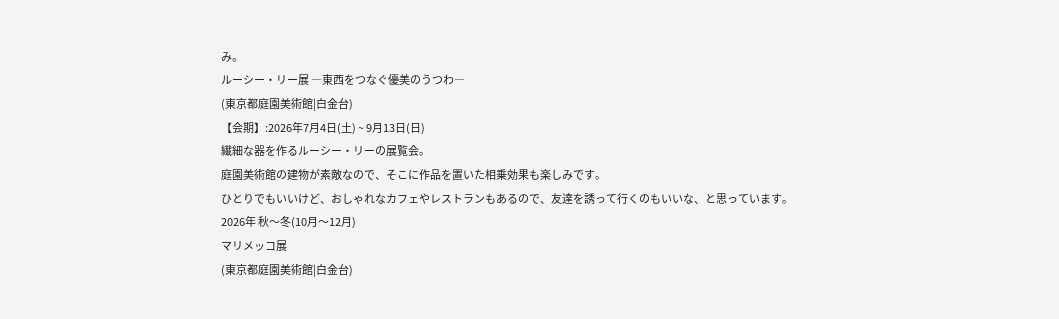み。
ルーシー・リー展 ―東西をつなぐ優美のうつわ―
(東京都庭園美術館|白金台)
【会期】:2026年7月4日(土) ~ 9月13日(日)
繊細な器を作るルーシー・リーの展覧会。
庭園美術館の建物が素敵なので、そこに作品を置いた相乗効果も楽しみです。
ひとりでもいいけど、おしゃれなカフェやレストランもあるので、友達を誘って行くのもいいな、と思っています。
2026年 秋〜冬(10月〜12月)
マリメッコ展
(東京都庭園美術館|白金台)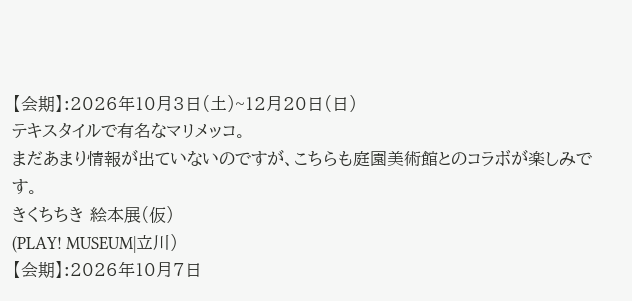【会期】:2026年10月3日(土)~12月20日(日)
テキスタイルで有名なマリメッコ。
まだあまり情報が出ていないのですが、こちらも庭園美術館とのコラボが楽しみです。
きくちちき 絵本展(仮)
(PLAY! MUSEUM|立川)
【会期】:2026年10月7日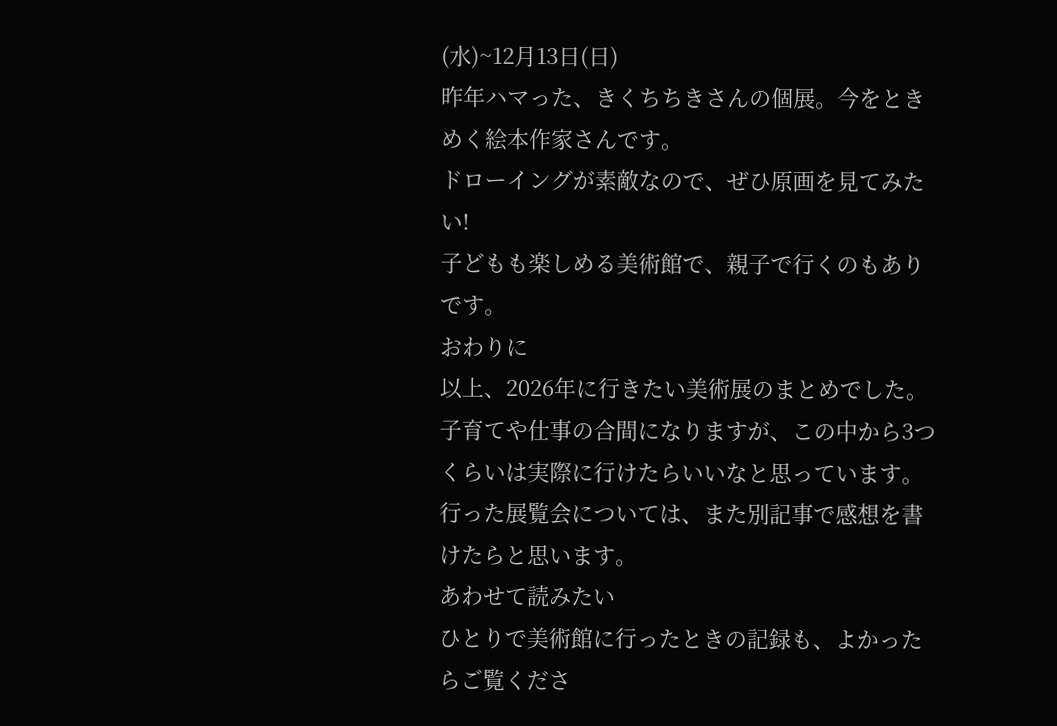(水)~12月13日(日)
昨年ハマった、きくちちきさんの個展。今をときめく絵本作家さんです。
ドローイングが素敵なので、ぜひ原画を見てみたい!
子どもも楽しめる美術館で、親子で行くのもありです。
おわりに
以上、2026年に行きたい美術展のまとめでした。
子育てや仕事の合間になりますが、この中から3つくらいは実際に行けたらいいなと思っています。
行った展覧会については、また別記事で感想を書けたらと思います。
あわせて読みたい
ひとりで美術館に行ったときの記録も、よかったらご覧くださ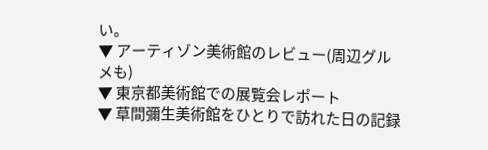い。
▼ アーティゾン美術館のレビュー(周辺グルメも)
▼ 東京都美術館での展覧会レポート
▼ 草間彌生美術館をひとりで訪れた日の記録